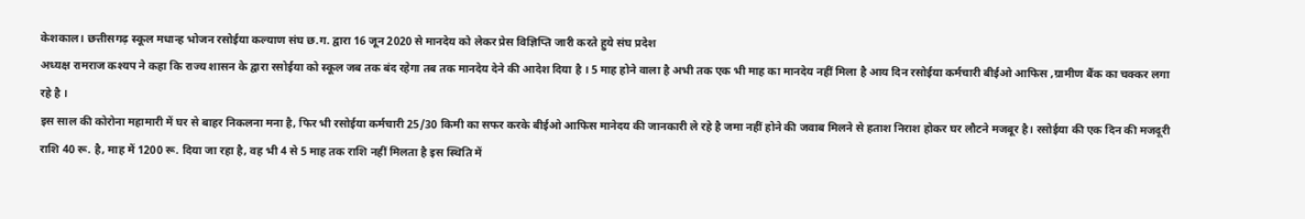केशकाल। छत्तीसगढ़ स्कूल मधान्ह भोजन रसोईया कल्याण संघ छ.ग. द्वारा 16 जून 2020 से मानदेय को लेकर प्रेस विज्ञिप्ति जारी करते हुये संघ प्रदेश
अध्यक्ष रामराज कश्यप ने कहा कि राज्य शासन के द्वारा रसोईया को स्कूल जब तक बंद रहेगा तब तक मानदेय देने की आदेश दिया है । 5 माह होने वाला है अभी तक एक भी माह का मानदेय नहीं मिला है आय दिन रसोईया कर्मचारी बीईओ आफिस ,ग्रामीण बैंक का चक्कर लगा रहे है ।
इस साल की कोरोना महामारी में घर से बाहर निकलना मना है, फिर भी रसोईया कर्मचारी 25/30 किमी का सफर करके बीईओ आफिस मानेदय की जानकारी ले रहे है जमा नहीं होने की जवाब मिलने से हताश निराश होकर घर लौटने मजबूर है। रसोईया की एक दिन की मजदूरी
राशि 40 रू. है, माह में 1200 रू. दिया जा रहा है, वह भी 4 से 5 माह तक राशि नहीं मिलता है इस स्थिति में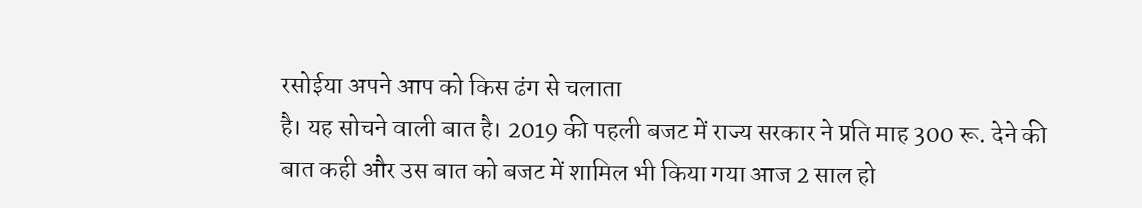रसोईया अपने आप को किस ढंग से चलाता
है। यह सोचने वाली बात है। 2019 की पहली बजट में राज्य सरकार ने प्रति माह 300 रू. देने की बात कही और उस बात को बजट में शामिल भी किया गया आज 2 साल हो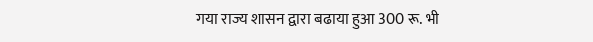गया राज्य शासन द्वारा बढाया हुआ 300 रू. भी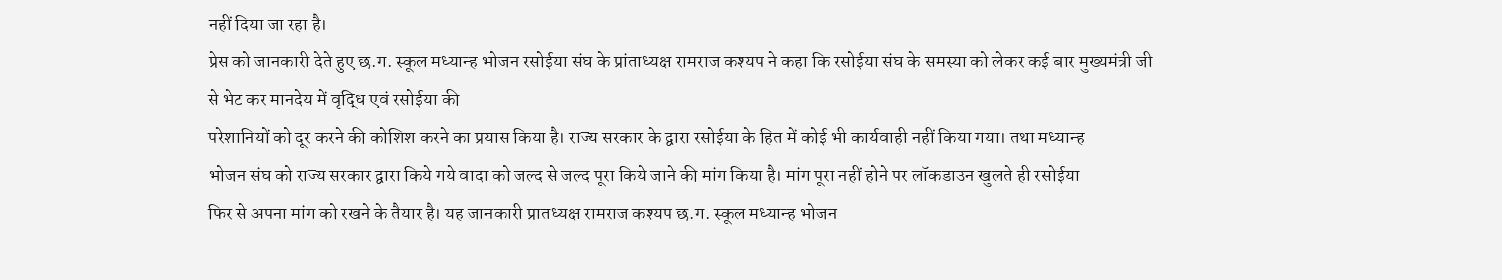नहीं दिया जा रहा है।
प्रेस को जानकारी देते हुए छ.ग. स्कूल मध्यान्ह भोजन रसोईया संघ के प्रांताध्यक्ष रामराज कश्यप ने कहा कि रसोईया संघ के समस्या को लेकर कई बार मुख्यमंत्री जी से भेट कर मानदेय में वृद्धि एवं रसोईया की
परेशानियों को दूर करने की कोशिश करने का प्रयास किया है। राज्य सरकार के द्वारा रसोईया के हित में कोई भी कार्यवाही नहीं किया गया। तथा मध्यान्ह
भोजन संघ को राज्य सरकार द्वारा किये गये वादा को जल्द से जल्द पूरा किये जाने की मांग किया है। मांग पूरा नहीं होने पर लॉकडाउन खुलते ही रसोईया
फिर से अपना मांग को रखने के तैयार है। यह जानकारी प्रातध्यक्ष रामराज कश्यप छ.ग. स्कूल मध्यान्ह भोजन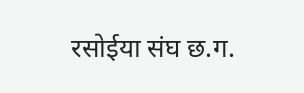रसोईया संघ छ.ग.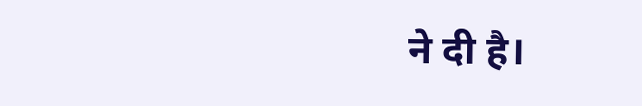ने दी है।